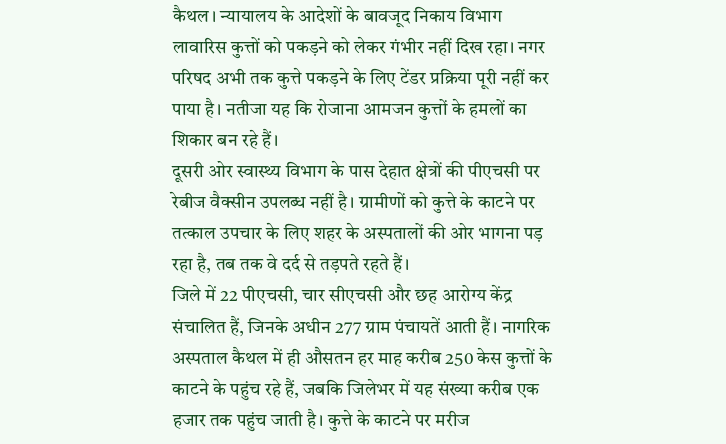कैथल। न्यायालय के आदेशों के बावजूद निकाय विभाग लावारिस कुत्तों को पकड़ने को लेकर गंभीर नहीं दिख रहा। नगर परिषद अभी तक कुत्ते पकड़ने के लिए टेंडर प्रक्रिया पूरी नहीं कर पाया है। नतीजा यह कि रोजाना आमजन कुत्तों के हमलों का शिकार बन रहे हैं।
दूसरी ओर स्वास्थ्य विभाग के पास देहात क्षेत्रों की पीएचसी पर रेबीज वैक्सीन उपलब्ध नहीं है। ग्रामीणों को कुत्ते के काटने पर तत्काल उपचार के लिए शहर के अस्पतालों की ओर भागना पड़ रहा है, तब तक वे दर्द से तड़पते रहते हैं।
जिले में 22 पीएचसी, चार सीएचसी और छह आरोग्य केंद्र संचालित हैं, जिनके अधीन 277 ग्राम पंचायतें आती हैं। नागरिक अस्पताल कैथल में ही औसतन हर माह करीब 250 केस कुत्तों के काटने के पहुंच रहे हैं, जबकि जिलेभर में यह संख्या करीब एक हजार तक पहुंच जाती है। कुत्ते के काटने पर मरीज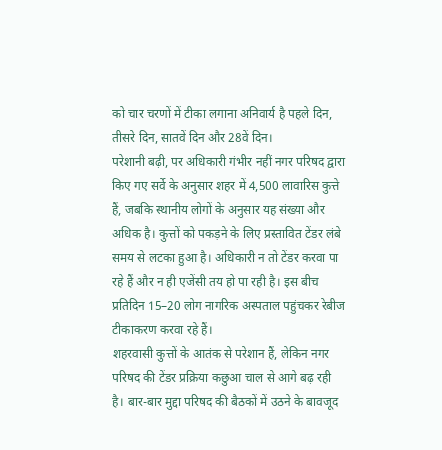को चार चरणों में टीका लगाना अनिवार्य है पहले दिन, तीसरे दिन, सातवें दिन और 28वें दिन।
परेशानी बढ़ी, पर अधिकारी गंभीर नहीं नगर परिषद द्वारा किए गए सर्वे के अनुसार शहर में 4,500 लावारिस कुत्ते हैं, जबकि स्थानीय लोगों के अनुसार यह संख्या और अधिक है। कुत्तों को पकड़ने के लिए प्रस्तावित टेंडर लंबे समय से लटका हुआ है। अधिकारी न तो टेंडर करवा पा रहे हैं और न ही एजेंसी तय हो पा रही है। इस बीच प्रतिदिन 15–20 लोग नागरिक अस्पताल पहुंचकर रेबीज टीकाकरण करवा रहे हैं।
शहरवासी कुत्तों के आतंक से परेशान हैं, लेकिन नगर परिषद की टेंडर प्रक्रिया कछुआ चाल से आगे बढ़ रही है। बार-बार मुद्दा परिषद की बैठकों में उठने के बावजूद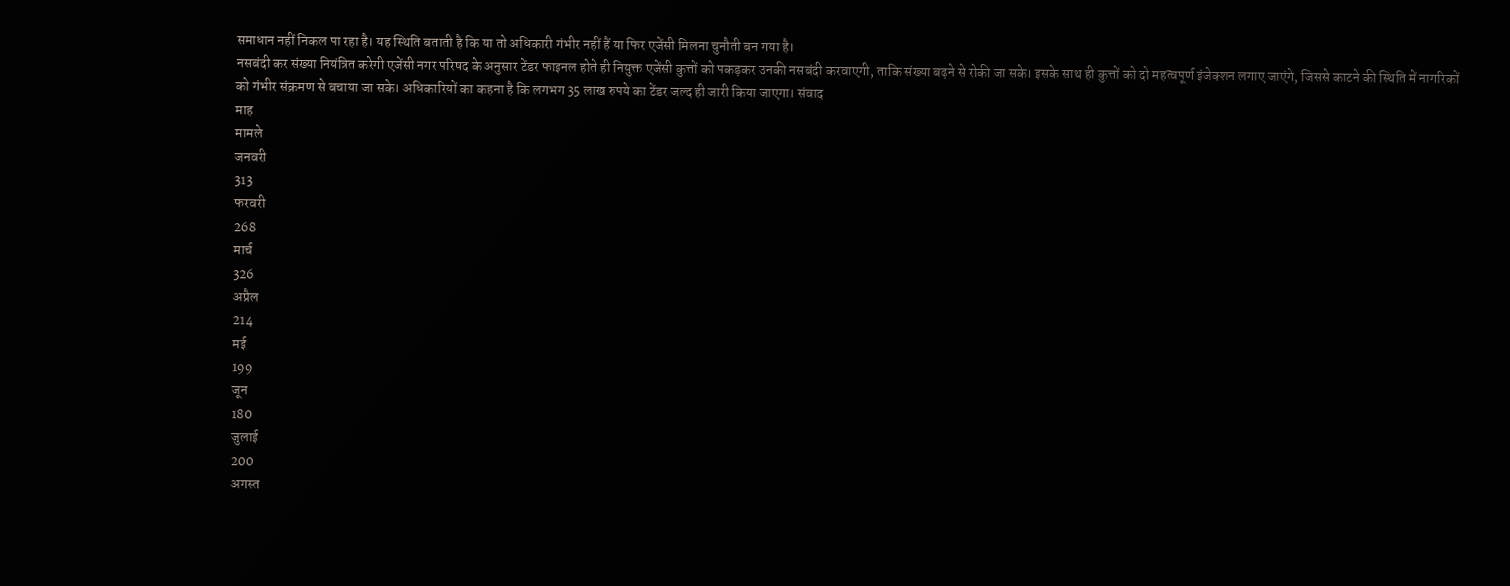समाधान नहीं निकल पा रहा है। यह स्थिति बताती है कि या तो अधिकारी गंभीर नहीं हैं या फिर एजेंसी मिलना चुनौती बन गया है।
नसबंदी कर संख्या नियंत्रित करेगी एजेंसी नगर परिषद के अनुसार टेंडर फाइनल होते ही नियुक्त एजेंसी कुत्तों को पकड़कर उनकी नसबंदी करवाएगी, ताकि संख्या बढ़ने से रोकी जा सके। इसके साथ ही कुत्तों को दो महत्वपूर्ण इंजेक्शन लगाए जाएंगे, जिससे काटने की स्थिति में नागरिकों को गंभीर संक्रमण से बचाया जा सके। अधिकारियों का कहना है कि लगभग 35 लाख रुपये का टेंडर जल्द ही जारी किया जाएगा। संवाद
माह
मामले
जनवरी
313
फरवरी
268
मार्च
326
अप्रैल
214
मई
199
जून
180
जुलाई
200
अगस्त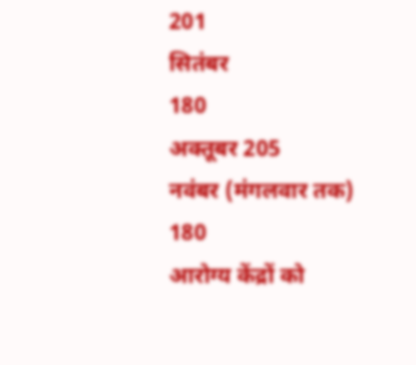201
सितंबर
180
अक्तूबर 205
नवंबर (मंगलवार तक)
180
आरोग्य केंद्रों को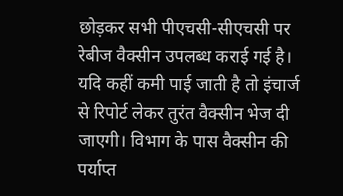छोड़कर सभी पीएचसी-सीएचसी पर रेबीज वैक्सीन उपलब्ध कराई गई है। यदि कहीं कमी पाई जाती है तो इंचार्ज से रिपोर्ट लेकर तुरंत वैक्सीन भेज दी जाएगी। विभाग के पास वैक्सीन की पर्याप्त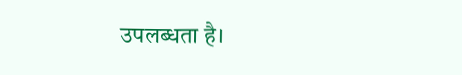उपलब्धता है।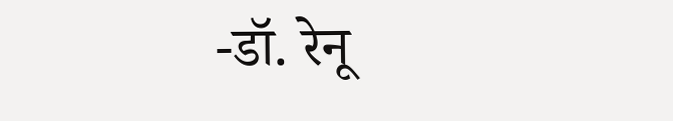-डॉ. रेनू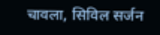चावला, सिविल सर्जन